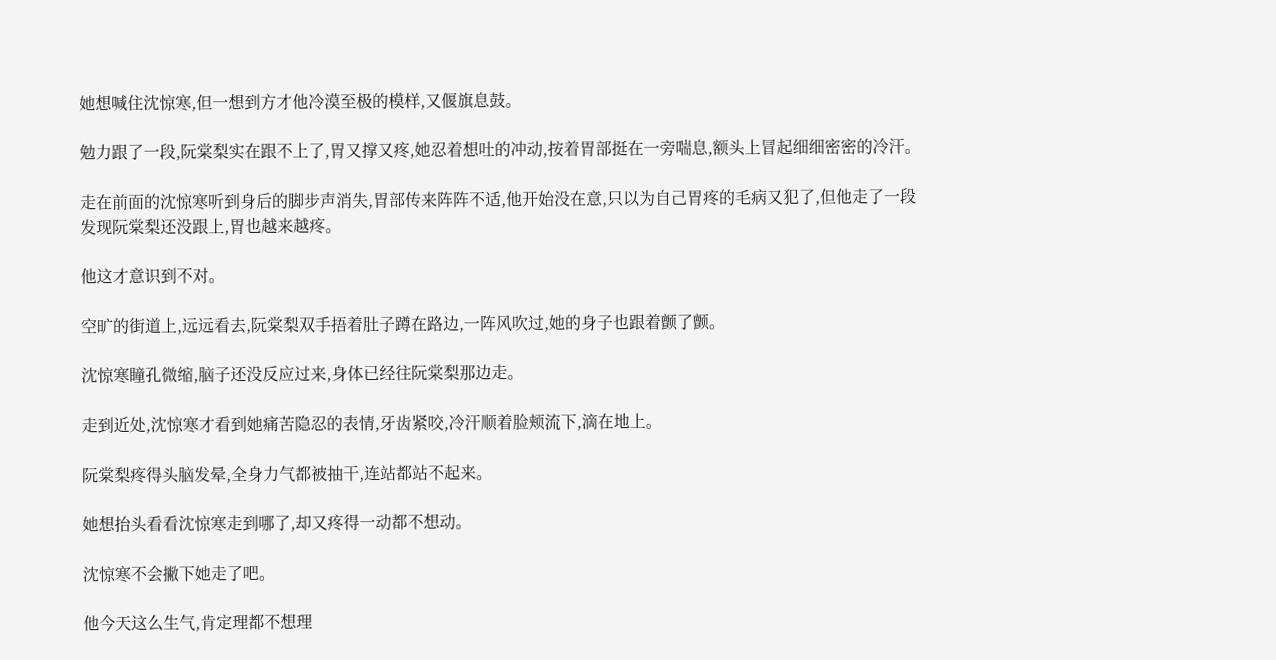她想喊住沈惊寒,但一想到方才他冷漠至极的模样,又偃旗息鼓。

勉力跟了一段,阮棠梨实在跟不上了,胃又撑又疼,她忍着想吐的冲动,按着胃部挺在一旁喘息,额头上冒起细细密密的冷汗。

走在前面的沈惊寒听到身后的脚步声消失,胃部传来阵阵不适,他开始没在意,只以为自己胃疼的毛病又犯了,但他走了一段发现阮棠梨还没跟上,胃也越来越疼。

他这才意识到不对。

空旷的街道上,远远看去,阮棠梨双手捂着肚子蹲在路边,一阵风吹过,她的身子也跟着颤了颤。

沈惊寒瞳孔微缩,脑子还没反应过来,身体已经往阮棠梨那边走。

走到近处,沈惊寒才看到她痛苦隐忍的表情,牙齿紧咬,冷汗顺着脸颊流下,滴在地上。

阮棠梨疼得头脑发晕,全身力气都被抽干,连站都站不起来。

她想抬头看看沈惊寒走到哪了,却又疼得一动都不想动。

沈惊寒不会撇下她走了吧。

他今天这么生气,肯定理都不想理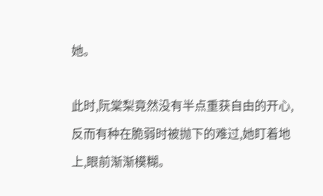她。

此时,阮棠梨竟然没有半点重获自由的开心,反而有种在脆弱时被抛下的难过,她盯着地上,眼前渐渐模糊。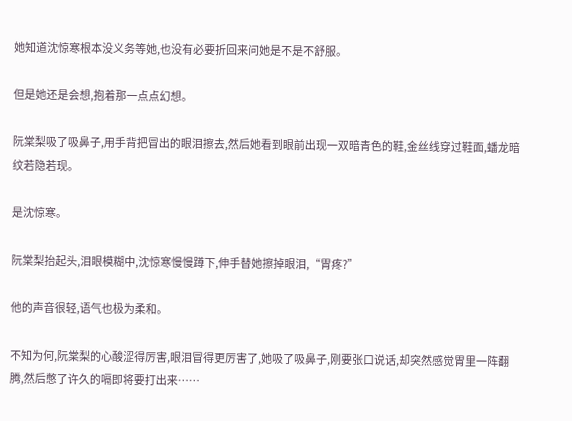她知道沈惊寒根本没义务等她,也没有必要折回来问她是不是不舒服。

但是她还是会想,抱着那一点点幻想。

阮棠梨吸了吸鼻子,用手背把冒出的眼泪擦去,然后她看到眼前出现一双暗青色的鞋,金丝线穿过鞋面,蟠龙暗纹若隐若现。

是沈惊寒。

阮棠梨抬起头,泪眼模糊中,沈惊寒慢慢蹲下,伸手替她擦掉眼泪,“胃疼?”

他的声音很轻,语气也极为柔和。

不知为何,阮棠梨的心酸涩得厉害,眼泪冒得更厉害了,她吸了吸鼻子,刚要张口说话,却突然感觉胃里一阵翻腾,然后憋了许久的嗝即将要打出来……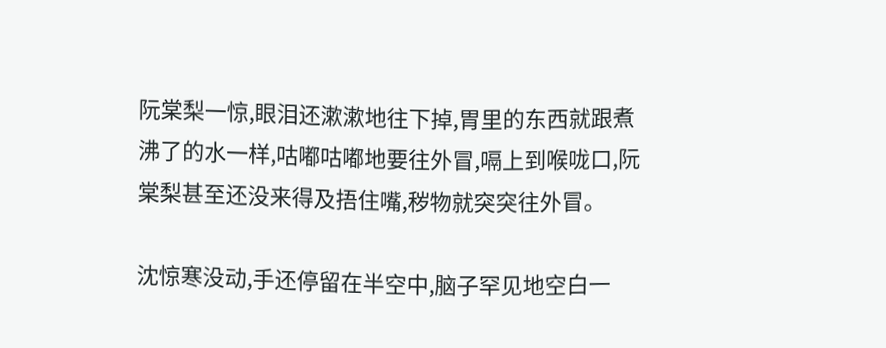阮棠梨一惊,眼泪还漱漱地往下掉,胃里的东西就跟煮沸了的水一样,咕嘟咕嘟地要往外冒,嗝上到喉咙口,阮棠梨甚至还没来得及捂住嘴,秽物就突突往外冒。

沈惊寒没动,手还停留在半空中,脑子罕见地空白一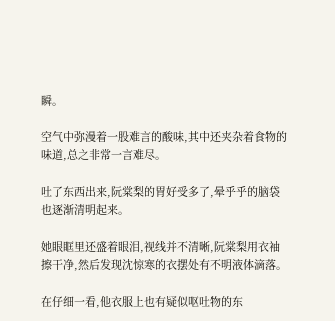瞬。

空气中弥漫着一股难言的酸味,其中还夹杂着食物的味道,总之非常一言难尽。

吐了东西出来,阮棠梨的胃好受多了,晕乎乎的脑袋也逐渐清明起来。

她眼眶里还盛着眼泪,视线并不清晰,阮棠梨用衣袖擦干净,然后发现沈惊寒的衣摆处有不明液体滴落。

在仔细一看,他衣服上也有疑似呕吐物的东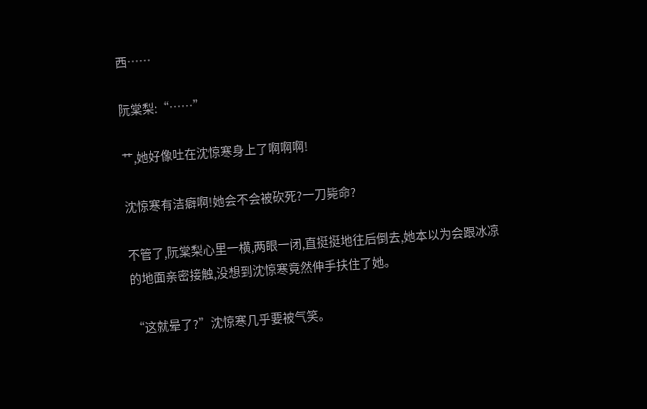西……

阮棠梨:“……”

艹,她好像吐在沈惊寒身上了啊啊啊!

沈惊寒有洁癖啊!她会不会被砍死?一刀毙命?

不管了,阮棠梨心里一横,两眼一闭,直挺挺地往后倒去,她本以为会跟冰凉的地面亲密接触,没想到沈惊寒竟然伸手扶住了她。

“这就晕了?”沈惊寒几乎要被气笑。